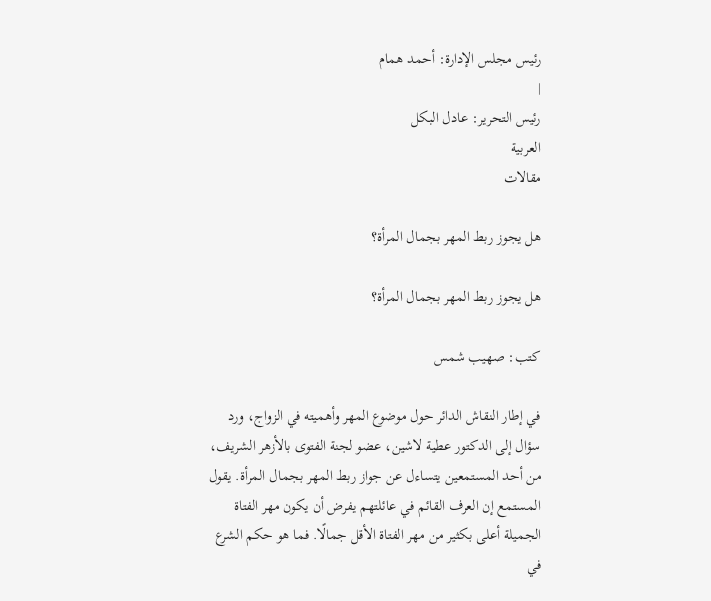رئيس مجلس الإدارة: أحمد همام
|
رئيس التحرير: عادل البكل
العربية
مقالات

هل يجوز ربط المهر بجمال المرأة؟

هل يجوز ربط المهر بجمال المرأة؟

كتب: صهيب شمس

في إطار النقاش الدائر حول موضوع المهر وأهميته في الزواج، ورد سؤال إلى الدكتور عطية لاشين، عضو لجنة الفتوى بالأزهر الشريف، من أحد المستمعين يتساءل عن جواز ربط المهر بجمال المرأة. يقول المستمع إن العرف القائم في عائلتهم يفرض أن يكون مهر الفتاة الجميلة أعلى بكثير من مهر الفتاة الأقل جمالًا. فما هو حكم الشرع في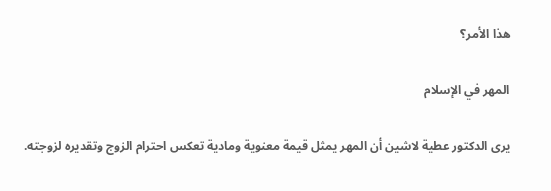هذا الأمر؟

المهر في الإسلام

يرى الدكتور عطية لاشين أن المهر يمثل قيمة معنوية ومادية تعكس احترام الزوج وتقديره لزوجته.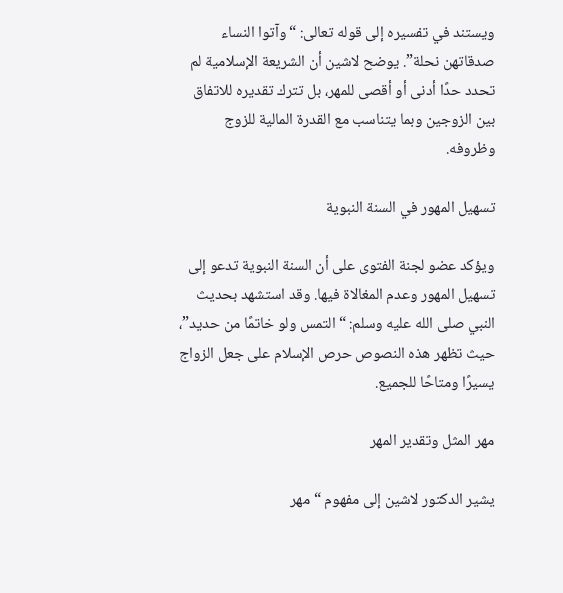ويستند في تفسيره إلى قوله تعالى: “وآتوا النساء صدقاتهن نحلة”. يوضح لاشين أن الشريعة الإسلامية لم تحدد حدًا أدنى أو أقصى للمهر، بل تترك تقديره للاتفاق بين الزوجين وبما يتناسب مع القدرة المالية للزوج وظروفه.

تسهيل المهور في السنة النبوية

ويؤكد عضو لجنة الفتوى على أن السنة النبوية تدعو إلى تسهيل المهور وعدم المغالاة فيها. وقد استشهد بحديث النبي صلى الله عليه وسلم: “التمس ولو خاتمًا من حديد”، حيث تظهر هذه النصوص حرص الإسلام على جعل الزواج يسيرًا ومتاحًا للجميع.

مهر المثل وتقدير المهر

يشير الدكتور لاشين إلى مفهوم “مهر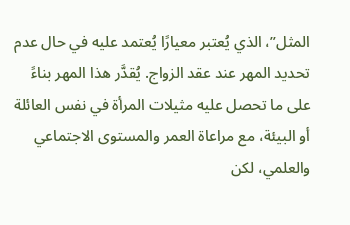المثل”، الذي يُعتبر معيارًا يُعتمد عليه في حال عدم تحديد المهر عند عقد الزواج. يُقدَّر هذا المهر بناءً على ما تحصل عليه مثيلات المرأة في نفس العائلة أو البيئة، مع مراعاة العمر والمستوى الاجتماعي والعلمي، لكن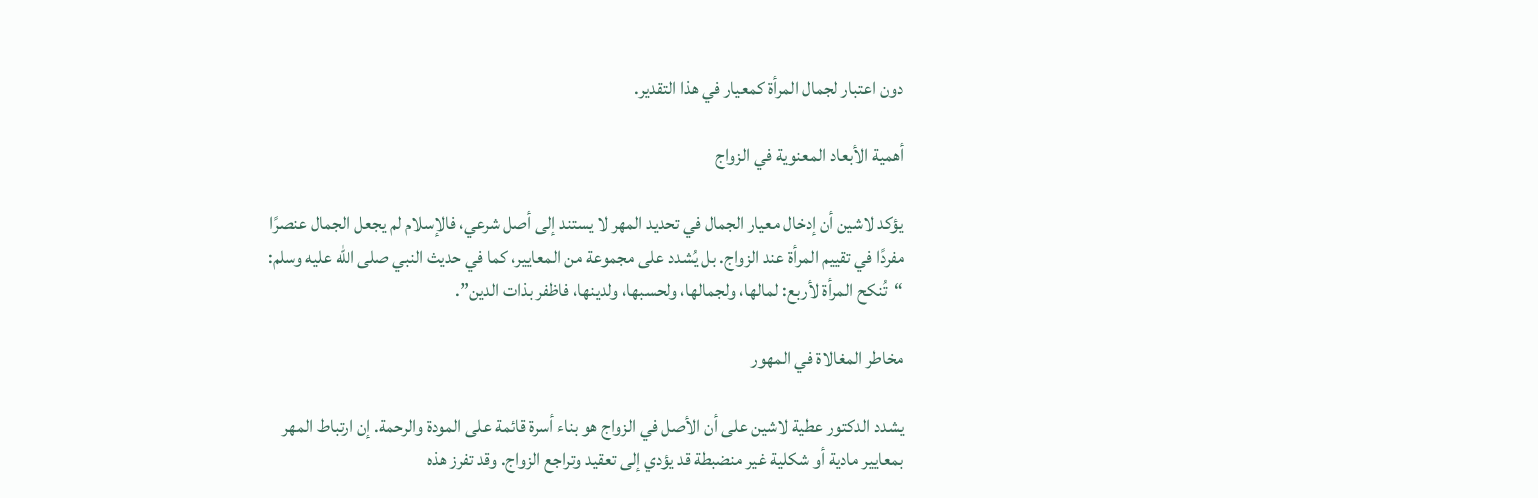دون اعتبار لجمال المرأة كمعيار في هذا التقدير.

أهمية الأبعاد المعنوية في الزواج

يؤكد لاشين أن إدخال معيار الجمال في تحديد المهر لا يستند إلى أصل شرعي، فالإسلام لم يجعل الجمال عنصرًا مفردًا في تقييم المرأة عند الزواج. بل يُشدد على مجموعة من المعايير، كما في حديث النبي صلى الله عليه وسلم: “تُنكح المرأة لأربع: لمالها، ولجمالها، ولحسبها، ولدينها، فاظفر بذات الدين”.

مخاطر المغالاة في المهور

يشدد الدكتور عطية لاشين على أن الأصل في الزواج هو بناء أسرة قائمة على المودة والرحمة. إن ارتباط المهر بمعايير مادية أو شكلية غير منضبطة قد يؤدي إلى تعقيد وتراجع الزواج. وقد تفرز هذه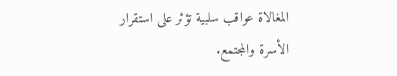المغالاة عواقب سلبية تؤثر على استقرار الأسرة والمجتمع.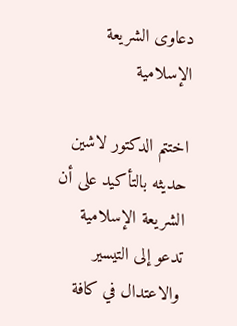دعاوى الشريعة الإسلامية

اختتم الدكتور لاشين حديثه بالتأكيد على أن الشريعة الإسلامية تدعو إلى التيسير والاعتدال في كافة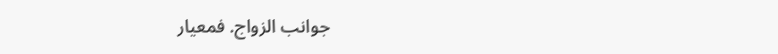جوانب الزواج. فمعيار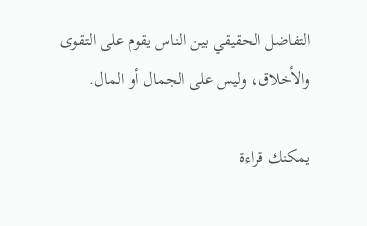التفاضل الحقيقي بين الناس يقوم على التقوى والأخلاق، وليس على الجمال أو المال.

يمكنك قراءة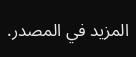المزيد في المصدر.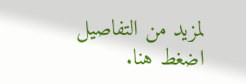لمزيد من التفاصيل اضغط هنا.